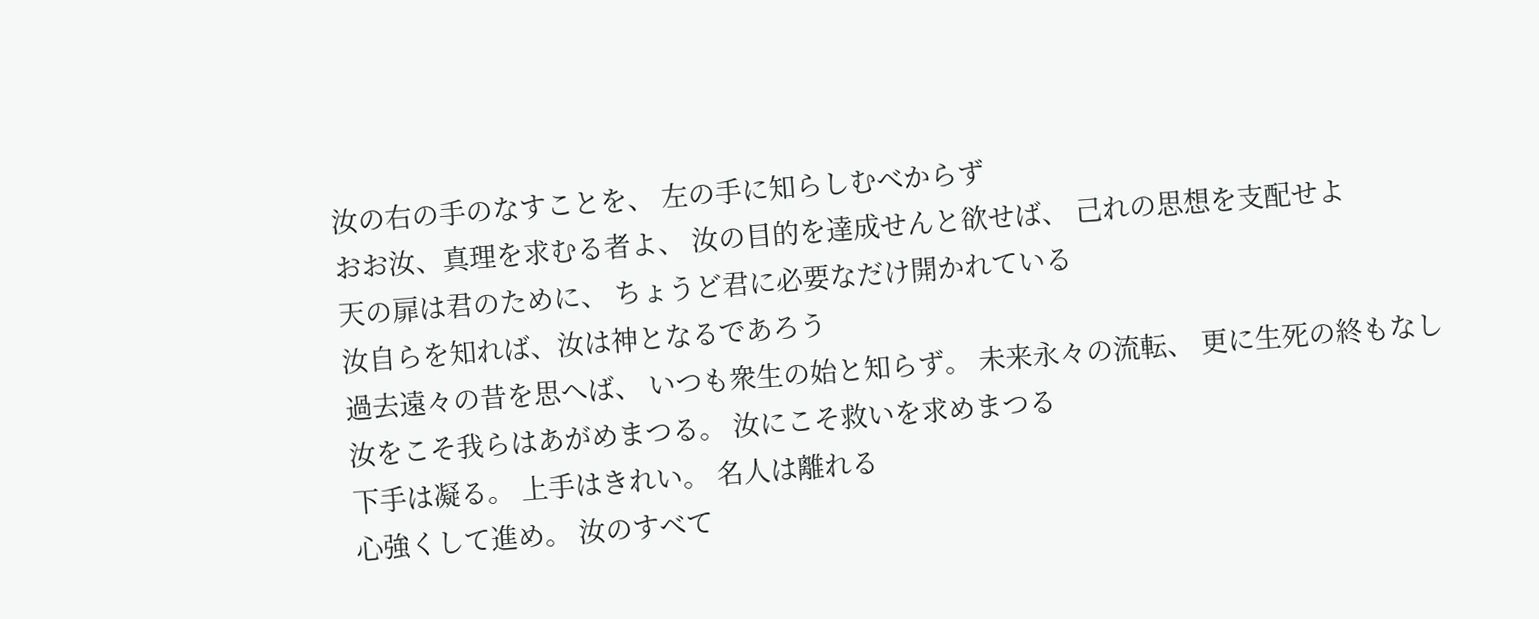汝の右の手のなすことを、 左の手に知らしむべからず
おお汝、真理を求むる者よ、 汝の目的を達成せんと欲せば、 己れの思想を支配せよ
天の扉は君のために、 ちょうど君に必要なだけ開かれている
汝自らを知れば、汝は神となるであろう
過去遠々の昔を思へば、 いつも衆生の始と知らず。 未来永々の流転、 更に生死の終もなし
汝をこそ我らはあがめまつる。 汝にこそ救いを求めまつる
下手は凝る。 上手はきれい。 名人は離れる
心強くして進め。 汝のすべて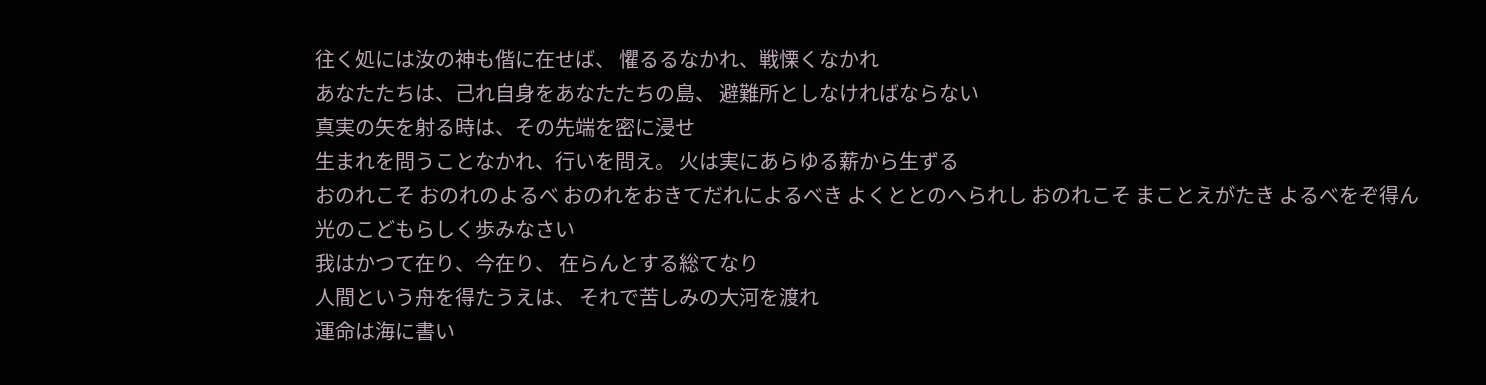往く処には汝の神も偕に在せば、 懼るるなかれ、戦慄くなかれ
あなたたちは、己れ自身をあなたたちの島、 避難所としなければならない
真実の矢を射る時は、その先端を密に浸せ
生まれを問うことなかれ、行いを問え。 火は実にあらゆる薪から生ずる
おのれこそ おのれのよるべ おのれをおきてだれによるべき よくととのへられし おのれこそ まことえがたき よるべをぞ得ん
光のこどもらしく歩みなさい
我はかつて在り、今在り、 在らんとする総てなり
人間という舟を得たうえは、 それで苦しみの大河を渡れ
運命は海に書い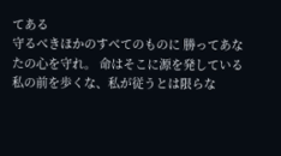てある
守るべきほかのすべてのものに 勝ってあなたの心を守れ。 命はそこに源を発している
私の前を歩くな、私が従うとは限らな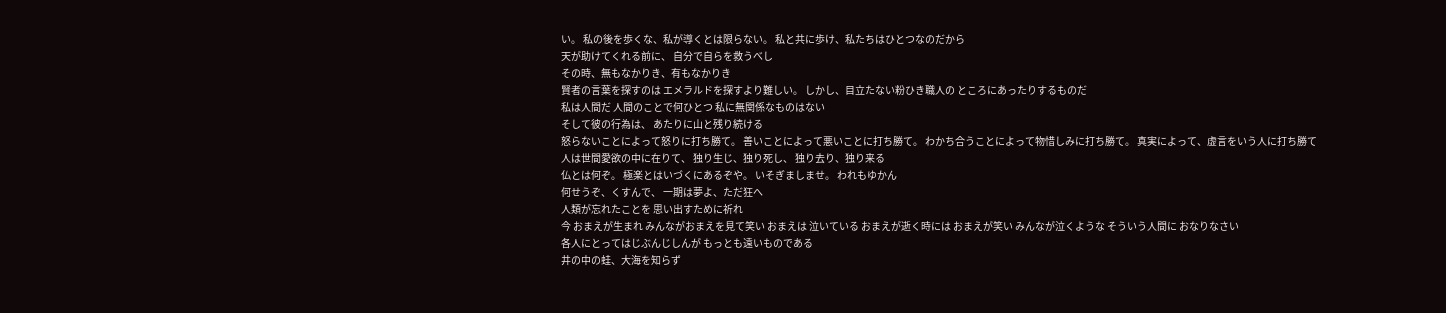い。 私の後を歩くな、私が導くとは限らない。 私と共に歩け、私たちはひとつなのだから
天が助けてくれる前に、 自分で自らを救うべし
その時、無もなかりき、有もなかりき
賢者の言葉を探すのは エメラルドを探すより難しい。 しかし、目立たない粉ひき職人の ところにあったりするものだ
私は人間だ 人間のことで何ひとつ 私に無関係なものはない
そして彼の行為は、 あたりに山と残り続ける
怒らないことによって怒りに打ち勝て。 善いことによって悪いことに打ち勝て。 わかち合うことによって物惜しみに打ち勝て。 真実によって、虚言をいう人に打ち勝て
人は世間愛欲の中に在りて、 独り生じ、独り死し、 独り去り、独り来る
仏とは何ぞ。 極楽とはいづくにあるぞや。 いそぎましませ。 われもゆかん
何せうぞ、くすんで、 一期は夢よ、ただ狂へ
人類が忘れたことを 思い出すために祈れ
今 おまえが生まれ みんながおまえを見て笑い おまえは 泣いている おまえが逝く時には おまえが笑い みんなが泣くような そういう人間に おなりなさい
各人にとってはじぶんじしんが もっとも遠いものである
井の中の蛙、大海を知らず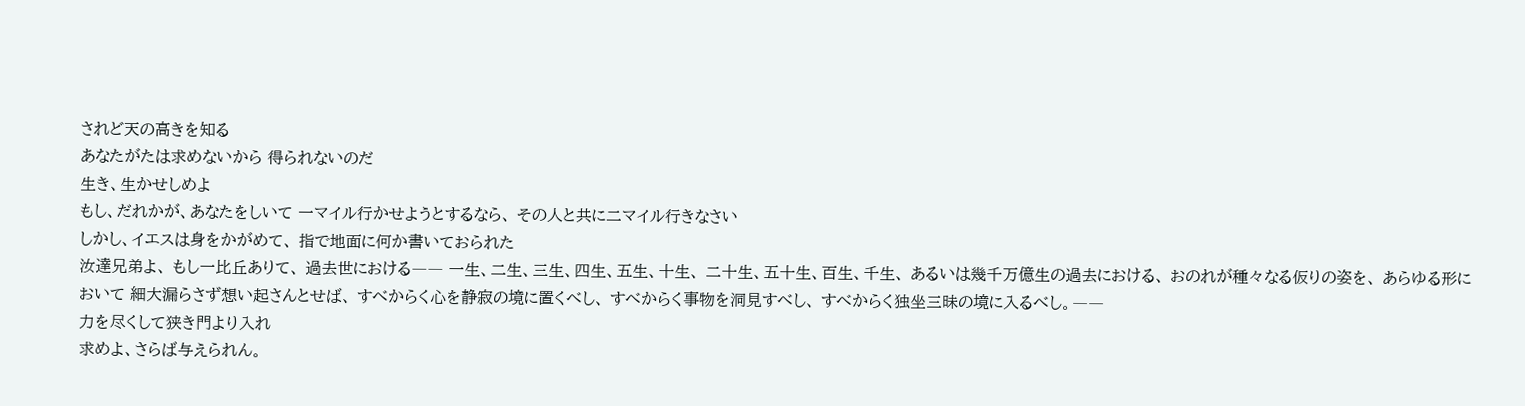されど天の高きを知る
あなたがたは求めないから 得られないのだ
生き、生かせしめよ
もし、だれかが、あなたをしいて 一マイル行かせようとするなら、 その人と共に二マイル行きなさい
しかし、イエスは身をかがめて、 指で地面に何か書いておられた
汝達兄弟よ、 もし一比丘ありて、 過去世における―― 一生、二生、三生、四生、五生、十生、 二十生、五十生、百生、千生、 あるいは幾千万億生の過去における、 おのれが種々なる仮りの姿を、 あらゆる形において 細大漏らさず想い起さんとせば、 すべからく心を静寂の境に置くべし、 すべからく事物を洞見すべし、 すべからく独坐三昧の境に入るべし。――
力を尽くして狭き門より入れ
求めよ、さらば与えられん。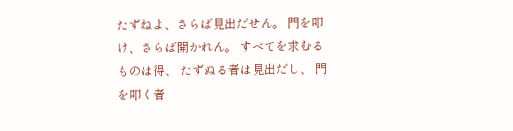たずねよ、さらば見出だせん。 門を叩け、さらば開かれん。 すべてを求むるものは得、 たずぬる者は見出だし、 門を叩く者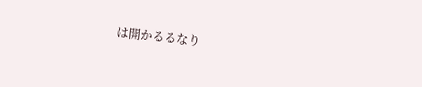は開かるるなり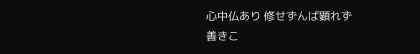心中仏あり 修せずんば顕れず
善きこ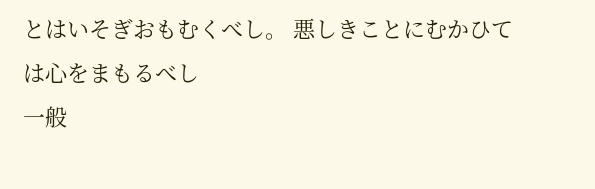とはいそぎおもむくべし。 悪しきことにむかひては心をまもるべし
一般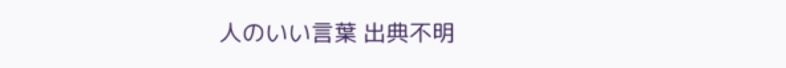人のいい言葉 出典不明